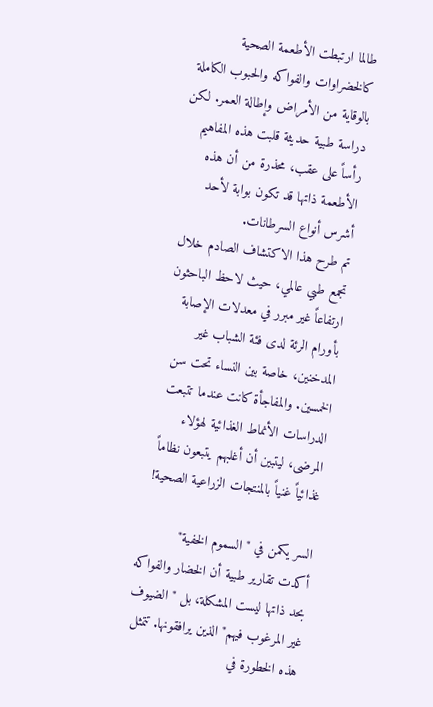طالما ارتبطت الأطعمة الصحية كالخضراوات والفواكه والحبوب الكاملة بالوقاية من الأمراض وإطالة العمر. لكن دراسة طبية حديثة قلبت هذه المفاهيم رأساً على عقب، محذرة من أن هذه الأطعمة ذاتها قد تكون بوابة لأحد أشرس أنواع السرطانات.
تم طرح هذا الاكتشاف الصادم خلال تجمع طبي عالمي، حيث لاحظ الباحثون ارتفاعاً غير مبرر في معدلات الإصابة بأورام الرئة لدى فئة الشباب غير المدخنين، خاصة بين النساء تحت سن الخمسين. والمفاجأة كانت عندما تتبعت الدراسات الأنماط الغذائية لهؤلاء المرضى، ليتبين أن أغلبهم يتبعون نظاماً غذائياً غنياً بالمنتجات الزراعية الصحية!

السر يكمن في "السموم الخفية"
أكدت تقارير طبية أن الخضار والفواكه بحد ذاتها ليست المشكلة، بل "الضيوف غير المرغوب فيهم" الذين يرافقونها. تتمثل هذه الخطورة في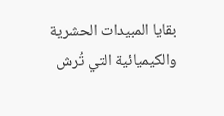بقايا المبيدات الحشرية والكيميائية التي تُرش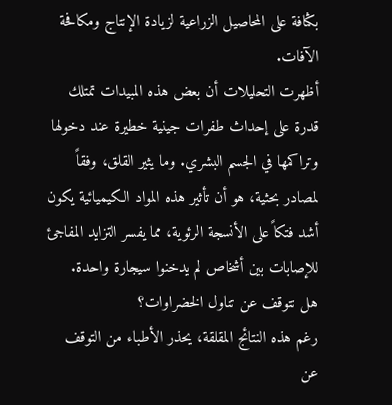بكثافة على المحاصيل الزراعية لزيادة الإنتاج ومكافحة الآفات.
أظهرت التحليلات أن بعض هذه المبيدات تمتلك قدرة على إحداث طفرات جينية خطيرة عند دخولها وتراكمها في الجسم البشري. وما يثير القلق، وفقاً لمصادر بحثية، هو أن تأثير هذه المواد الكيميائية يكون أشد فتكاً على الأنسجة الرئوية، مما يفسر التزايد المفاجئ للإصابات بين أشخاص لم يدخنوا سيجارة واحدة.
هل نتوقف عن تناول الخضراوات؟
رغم هذه النتائج المقلقة، يحذر الأطباء من التوقف عن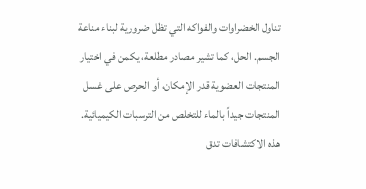تناول الخضراوات والفواكه التي تظل ضرورية لبناء مناعة الجسم. الحل، كما تشير مصادر مطلعة، يكمن في اختيار المنتجات العضوية قدر الإمكان، أو الحرص على غسل المنتجات جيداً بالماء للتخلص من الترسبات الكيميائية.
هذه الاكتشافات تدق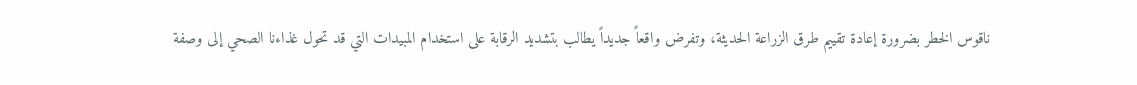ناقوس الخطر بضرورة إعادة تقييم طرق الزراعة الحديثة، وتفرض واقعاً جديداً يطالب بتشديد الرقابة على استخدام المبيدات التي قد تحول غذاءنا الصحي إلى وصفة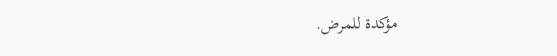مؤكدة للمرض.